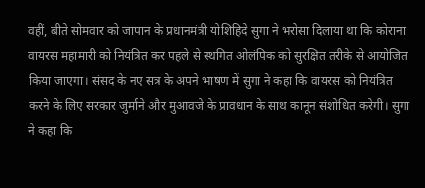वहीं, बीते सोमवार को जापान के प्रधानमंत्री योशिहिदे सुगा ने भरोसा दिलाया था कि कोराना वायरस महामारी को नियंत्रित कर पहले से स्थगित ओलंपिक को सुरक्षित तरीके से आयोजित किया जाएगा। संसद के नए सत्र के अपने भाषण में सुगा ने कहा कि वायरस को नियंत्रित करने के लिए सरकार जुर्माने और मुआवजे के प्रावधान के साथ कानून संशोधित करेगी। सुगा ने कहा कि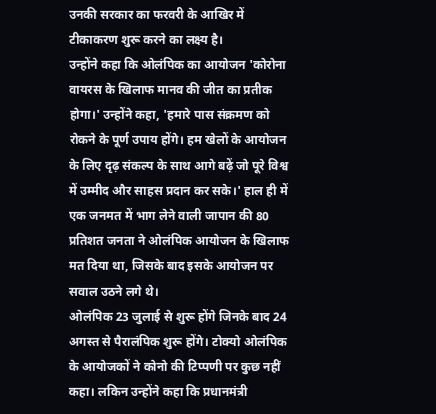उनकी सरकार का फरवरी के आखिर में टीकाकरण शुरू करने का लक्ष्य है।
उन्होंने कहा कि ओलंपिक का आयोजन 'कोरोना वायरस के खिलाफ मानव की जीत का प्रतीक होगा।' उन्होंने कहा, 'हमारे पास संक्रमण को रोकने के पूर्ण उपाय होंगे। हम खेलों के आयोजन के लिए दृढ़ संकल्प के साथ आगे बढ़ें जो पूरे विश्व में उम्मीद और साहस प्रदान कर सके।' हाल ही में एक जनमत में भाग लेने वाली जापान की 80 प्रतिशत जनता ने ओलंपिक आयोजन के खिलाफ मत दिया था, जिसके बाद इसके आयोजन पर सवाल उठने लगे थे।
ओलंपिक 23 जुलाई से शुरू होंगे जिनके बाद 24 अगस्त से पैरालंपिक शुरू होंगे। टोक्यो ओलंपिक के आयोजकों ने कोनो की टिप्पणी पर कुछ नहीं कहा। लकिन उन्होंने कहा कि प्रधानमंत्री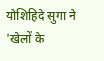योशिहिदे सुगा ने 'खेलों के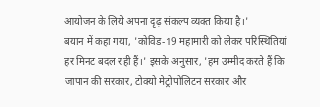आयोजन के लिये अपना दृढ़ संकल्प व्यक्त किया है।'
बयान में कहा गया, 'कोविड-19 महामारी को लेकर परिस्थितियां हर मिनट बदल रही हैं।' इसके अनुसार, 'हम उम्मीद करते हैं कि जापान की सरकार, टोक्यो मेट्रोपोलिटन सरकार और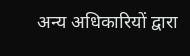अन्य अधिकारियों द्वारा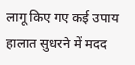लागू किए गए कई उपाय हालात सुधरने में मदद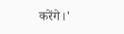करेंगे।'